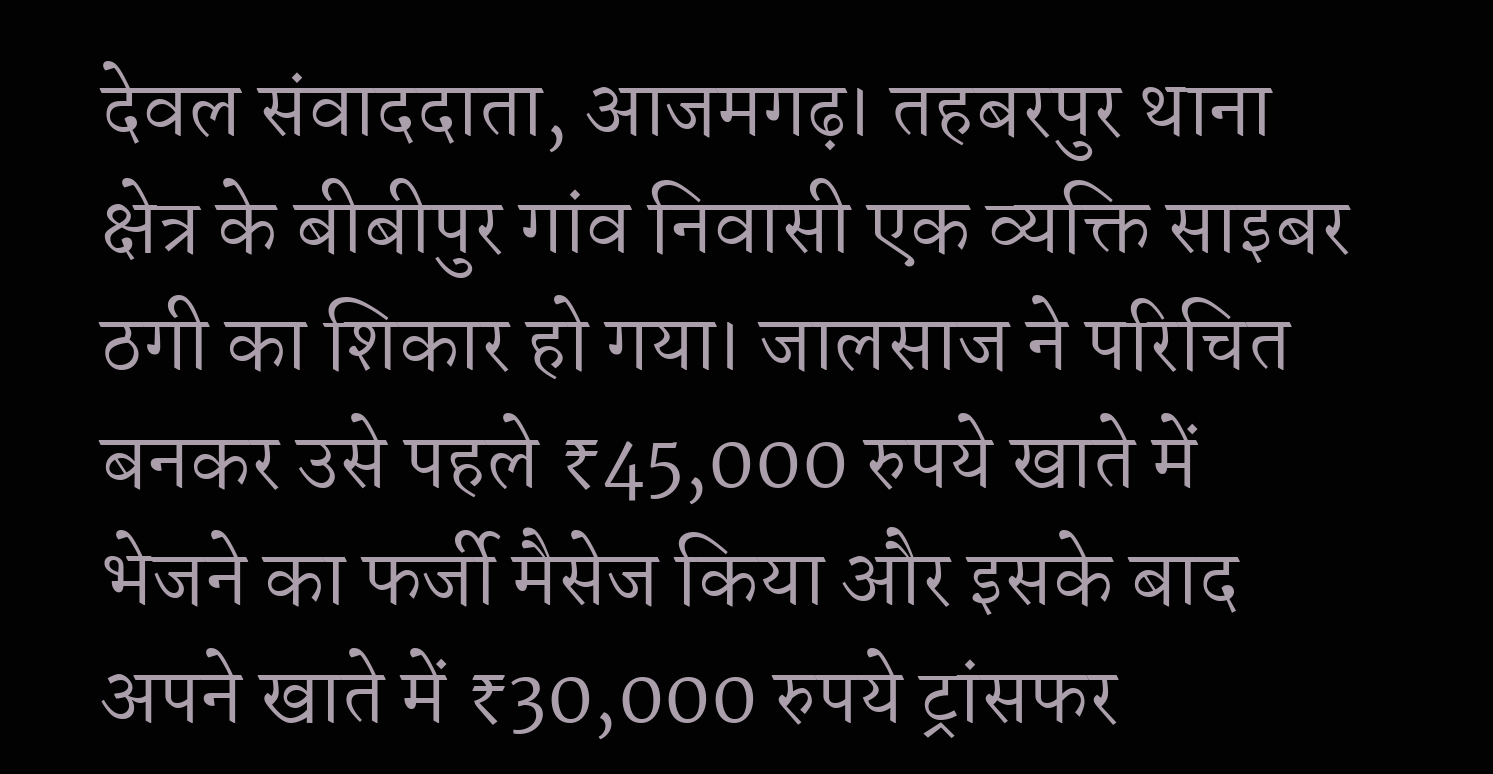देवल संवाददाता, आजमगढ़। तहबरपुर थाना क्षेत्र के बीबीपुर गांव निवासी एक व्यक्ति साइबर ठगी का शिकार हो गया। जालसाज ने परिचित बनकर उसे पहले ₹45,000 रुपये खाते में भेजने का फर्जी मैसेज किया और इसके बाद अपने खाते में ₹30,000 रुपये ट्रांसफर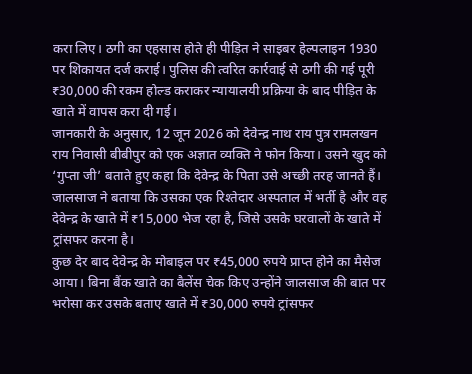करा लिए। ठगी का एहसास होते ही पीड़ित ने साइबर हेल्पलाइन 1930 पर शिकायत दर्ज कराई। पुलिस की त्वरित कार्रवाई से ठगी की गई पूरी ₹30,000 की रकम होल्ड कराकर न्यायालयी प्रक्रिया के बाद पीड़ित के खाते में वापस करा दी गई।
जानकारी के अनुसार, 12 जून 2026 को देवेन्द्र नाथ राय पुत्र रामलखन राय निवासी बीबीपुर को एक अज्ञात व्यक्ति ने फोन किया। उसने खुद को ‘गुप्ता जी’ बताते हुए कहा कि देवेन्द्र के पिता उसे अच्छी तरह जानते हैं। जालसाज ने बताया कि उसका एक रिश्तेदार अस्पताल में भर्ती है और वह देवेन्द्र के खाते में ₹15,000 भेज रहा है, जिसे उसके घरवालों के खाते में ट्रांसफर करना है।
कुछ देर बाद देवेन्द्र के मोबाइल पर ₹45,000 रुपये प्राप्त होने का मैसेज आया। बिना बैंक खाते का बैलेंस चेक किए उन्होंने जालसाज की बात पर भरोसा कर उसके बताए खाते में ₹30,000 रुपये ट्रांसफर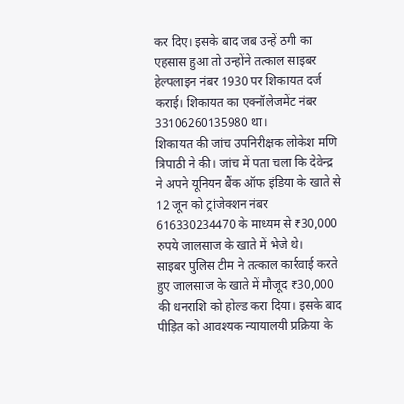कर दिए। इसके बाद जब उन्हें ठगी का एहसास हुआ तो उन्होंने तत्काल साइबर हेल्पलाइन नंबर 1930 पर शिकायत दर्ज कराई। शिकायत का एक्नॉलेजमेंट नंबर 33106260135980 था।
शिकायत की जांच उपनिरीक्षक लोकेश मणि त्रिपाठी ने की। जांच में पता चला कि देवेन्द्र ने अपने यूनियन बैंक ऑफ इंडिया के खाते से 12 जून को ट्रांजेक्शन नंबर 616330234470 के माध्यम से ₹30,000 रुपये जालसाज के खाते में भेजे थे।
साइबर पुलिस टीम ने तत्काल कार्रवाई करते हुए जालसाज के खाते में मौजूद ₹30,000 की धनराशि को होल्ड करा दिया। इसके बाद पीड़ित को आवश्यक न्यायालयी प्रक्रिया के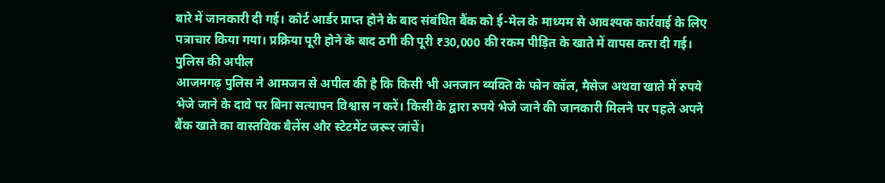बारे में जानकारी दी गई। कोर्ट आर्डर प्राप्त होने के बाद संबंधित बैंक को ई-मेल के माध्यम से आवश्यक कार्रवाई के लिए पत्राचार किया गया। प्रक्रिया पूरी होने के बाद ठगी की पूरी ₹30,000 की रकम पीड़ित के खाते में वापस करा दी गई।
पुलिस की अपील
आजमगढ़ पुलिस ने आमजन से अपील की है कि किसी भी अनजान व्यक्ति के फोन कॉल, मैसेज अथवा खाते में रुपये भेजे जाने के दावे पर बिना सत्यापन विश्वास न करें। किसी के द्वारा रुपये भेजे जाने की जानकारी मिलने पर पहले अपने बैंक खाते का वास्तविक बैलेंस और स्टेटमेंट जरूर जांचें।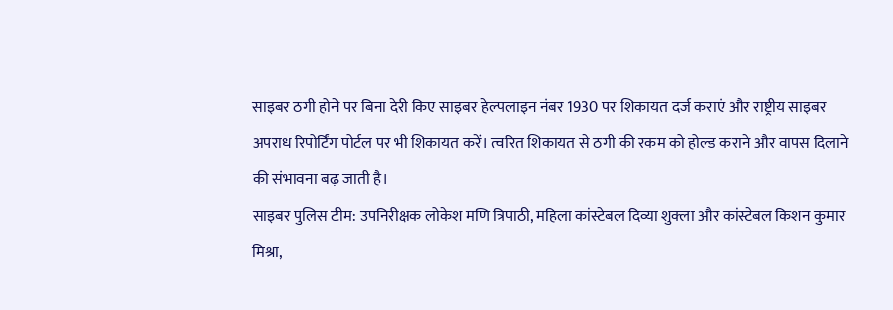साइबर ठगी होने पर बिना देरी किए साइबर हेल्पलाइन नंबर 1930 पर शिकायत दर्ज कराएं और राष्ट्रीय साइबर अपराध रिपोर्टिंग पोर्टल पर भी शिकायत करें। त्वरित शिकायत से ठगी की रकम को होल्ड कराने और वापस दिलाने की संभावना बढ़ जाती है।
साइबर पुलिस टीम: उपनिरीक्षक लोकेश मणि त्रिपाठी, महिला कांस्टेबल दिव्या शुक्ला और कांस्टेबल किशन कुमार मिश्रा,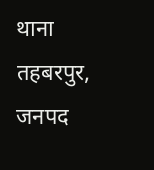थाना तहबरपुर, जनपद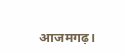आजमगढ़।